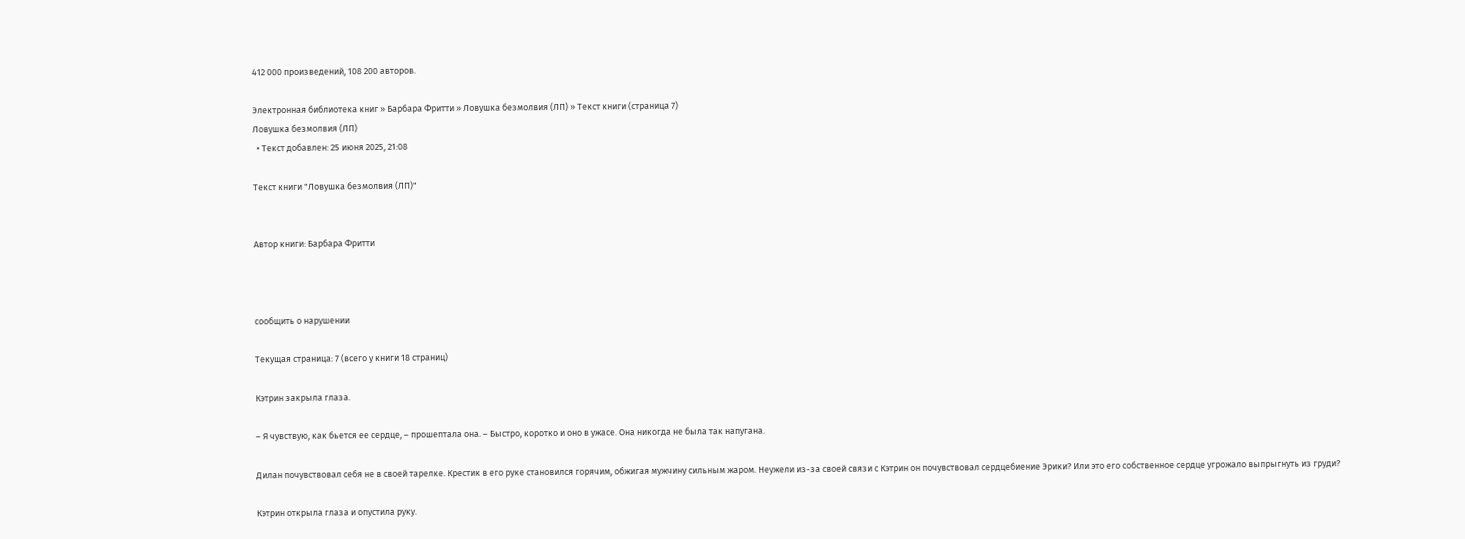412 000 произведений, 108 200 авторов.

Электронная библиотека книг » Барбара Фритти » Ловушка безмолвия (ЛП) » Текст книги (страница 7)
Ловушка безмолвия (ЛП)
  • Текст добавлен: 25 июня 2025, 21:08

Текст книги "Ловушка безмолвия (ЛП)"


Автор книги: Барбара Фритти



сообщить о нарушении

Текущая страница: 7 (всего у книги 18 страниц)

Кэтрин закрыла глаза.

– Я чувствую, как бьется ее сердце, – прошептала она. – Быстро, коротко и оно в ужасе. Она никогда не была так напугана.

Дилан почувствовал себя не в своей тарелке. Крестик в его руке становился горячим, обжигая мужчину сильным жаром. Неужели из-за своей связи с Кэтрин он почувствовал сердцебиение Эрики? Или это его собственное сердце угрожало выпрыгнуть из груди?

Кэтрин открыла глаза и опустила руку.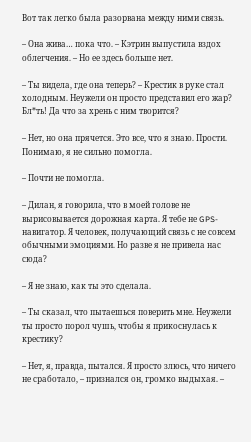Вот так легко была разорвана между ними связь.

– Она жива… пока что. – Кэтрин выпустила вздох облегчения. – Но ее здесь больше нет.

– Ты видела, где она теперь? – Крестик в руке стал холодным. Неужели он просто представил его жар? Бл*ть! Да что за хрень с ним творится?

– Нет, но она прячется. Это все, что я знаю. Прости. Понимаю, я не сильно помогла.

– Почти не помогла.

– Дилан, я говорила, что в моей голове не вырисовывается дорожная карта. Я тебе не GPS-навигатор. Я человек, получающий связь с не совсем обычными эмоциями. Но разве я не привела нас сюда?

– Я не знаю, как ты это сделала.

– Ты сказал, что пытаешься поверить мне. Неужели ты просто порол чушь, чтобы я прикоснулась к крестику?

– Нет, я, правда, пытался. Я просто злюсь, что ничего не сработало, – признался он, громко выдыхая. –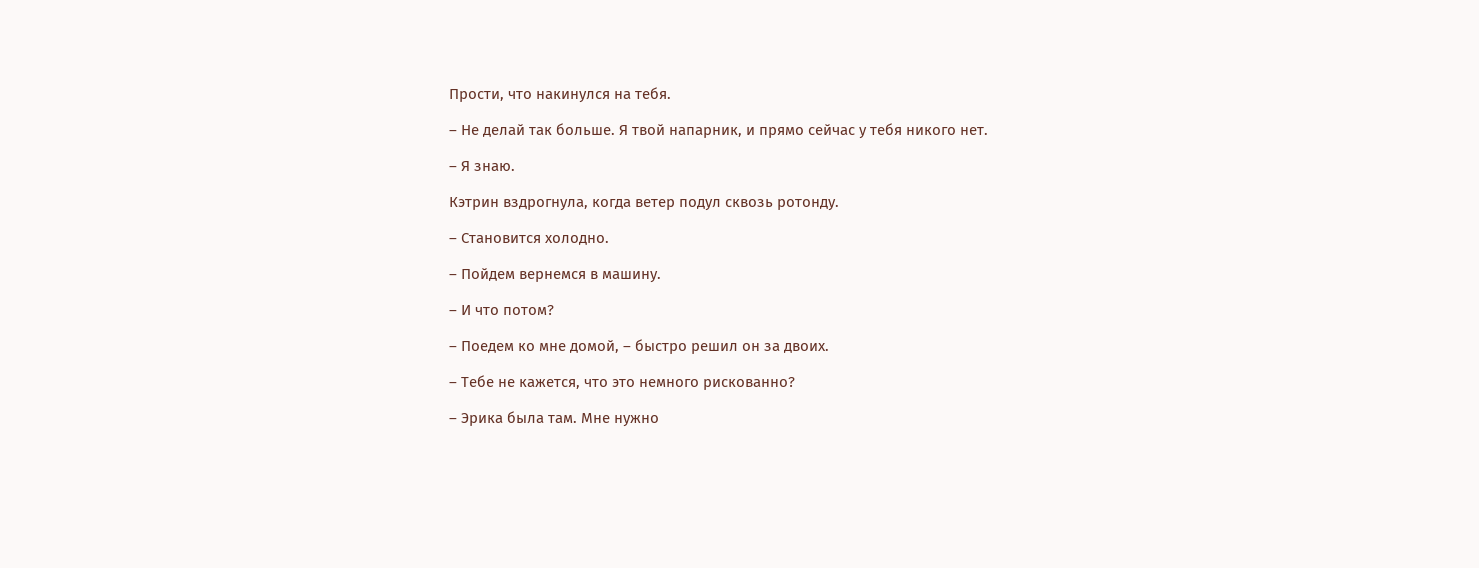Прости, что накинулся на тебя.

– Не делай так больше. Я твой напарник, и прямо сейчас у тебя никого нет.

– Я знаю.

Кэтрин вздрогнула, когда ветер подул сквозь ротонду.

– Становится холодно.

– Пойдем вернемся в машину.

– И что потом?

– Поедем ко мне домой, – быстро решил он за двоих.

– Тебе не кажется, что это немного рискованно?

– Эрика была там. Мне нужно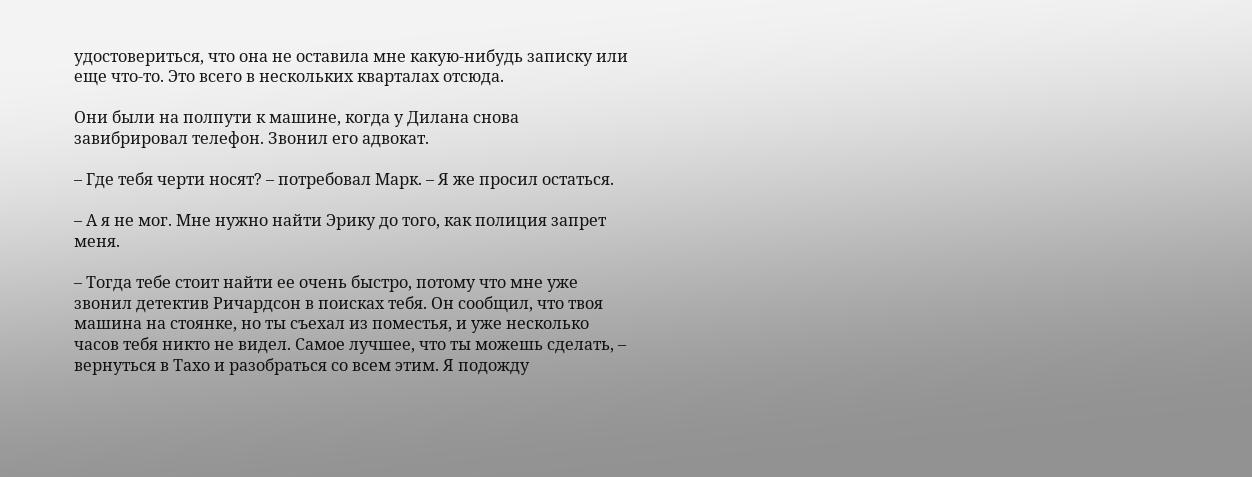удостовериться, что она не оставила мне какую-нибудь записку или еще что-то. Это всего в нескольких кварталах отсюда.

Они были на полпути к машине, когда у Дилана снова завибрировал телефон. Звонил его адвокат.

– Где тебя черти носят? – потребовал Марк. – Я же просил остаться.

– А я не мог. Мне нужно найти Эрику до того, как полиция запрет меня.

– Тогда тебе стоит найти ее очень быстро, потому что мне уже звонил детектив Ричардсон в поисках тебя. Он сообщил, что твоя машина на стоянке, но ты съехал из поместья, и уже несколько часов тебя никто не видел. Самое лучшее, что ты можешь сделать, – вернуться в Тахо и разобраться со всем этим. Я подожду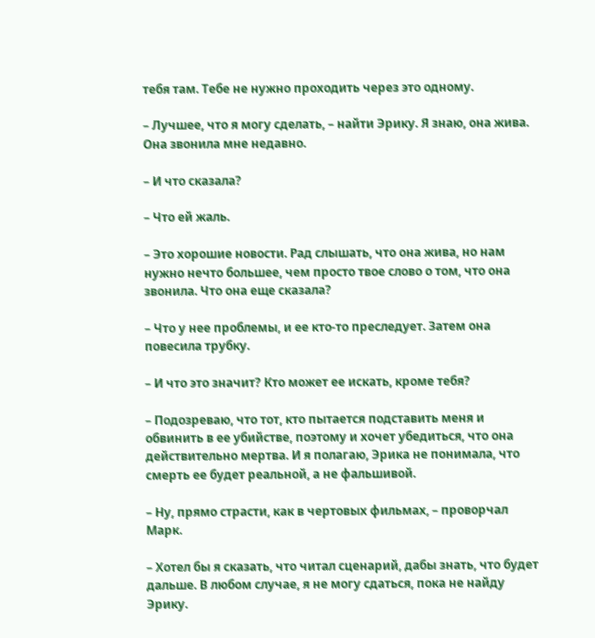тебя там. Тебе не нужно проходить через это одному.

– Лучшее, что я могу сделать, – найти Эрику. Я знаю, она жива. Она звонила мне недавно.

– И что сказала?

– Что ей жаль.

– Это хорошие новости. Рад слышать, что она жива, но нам нужно нечто большее, чем просто твое слово о том, что она звонила. Что она еще сказала?

– Что у нее проблемы, и ее кто-то преследует. Затем она повесила трубку.

– И что это значит? Кто может ее искать, кроме тебя?

– Подозреваю, что тот, кто пытается подставить меня и обвинить в ее убийстве, поэтому и хочет убедиться, что она действительно мертва. И я полагаю, Эрика не понимала, что смерть ее будет реальной, а не фальшивой.

– Ну, прямо страсти, как в чертовых фильмах, – проворчал Марк.

– Хотел бы я сказать, что читал сценарий, дабы знать, что будет дальше. В любом случае, я не могу сдаться, пока не найду Эрику.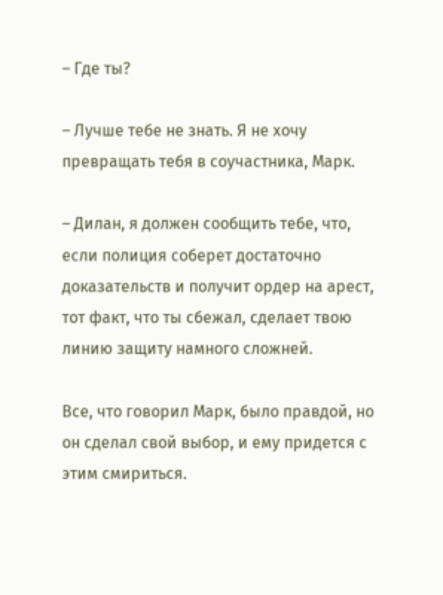– Где ты?

– Лучше тебе не знать. Я не хочу превращать тебя в соучастника, Марк.

– Дилан, я должен сообщить тебе, что, если полиция соберет достаточно доказательств и получит ордер на арест, тот факт, что ты сбежал, сделает твою линию защиту намного сложней.

Все, что говорил Марк, было правдой, но он сделал свой выбор, и ему придется с этим смириться.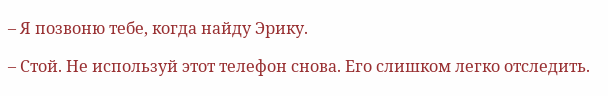– Я позвоню тебе, когда найду Эрику.

– Стой. Не используй этот телефон снова. Его слишком легко отследить.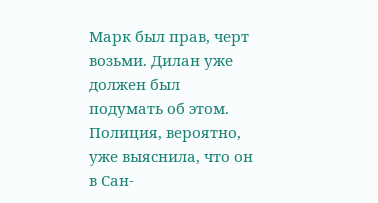Марк был прав, черт возьми. Дилан уже должен был подумать об этом. Полиция, вероятно, уже выяснила, что он в Сан-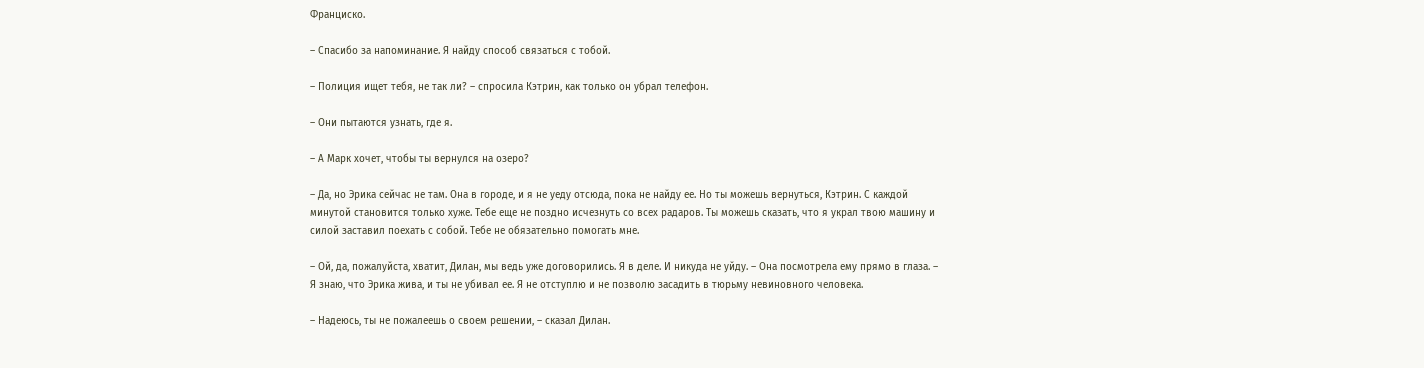Франциско.

– Спасибо за напоминание. Я найду способ связаться с тобой.

– Полиция ищет тебя, не так ли? – спросила Кэтрин, как только он убрал телефон.

– Они пытаются узнать, где я.

– А Марк хочет, чтобы ты вернулся на озеро?

– Да, но Эрика сейчас не там. Она в городе, и я не уеду отсюда, пока не найду ее. Но ты можешь вернуться, Кэтрин. С каждой минутой становится только хуже. Тебе еще не поздно исчезнуть со всех радаров. Ты можешь сказать, что я украл твою машину и силой заставил поехать с собой. Тебе не обязательно помогать мне.

– Ой, да, пожалуйста, хватит, Дилан, мы ведь уже договорились. Я в деле. И никуда не уйду. – Она посмотрела ему прямо в глаза. – Я знаю, что Эрика жива, и ты не убивал ее. Я не отступлю и не позволю засадить в тюрьму невиновного человека.

– Надеюсь, ты не пожалеешь о своем решении, – сказал Дилан.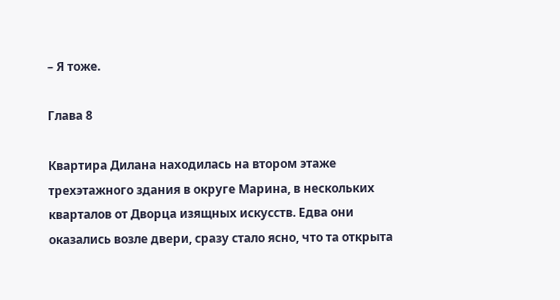– Я тоже.

Глава 8

Квартира Дилана находилась на втором этаже трехэтажного здания в округе Марина, в нескольких кварталов от Дворца изящных искусств. Едва они оказались возле двери, сразу стало ясно, что та открыта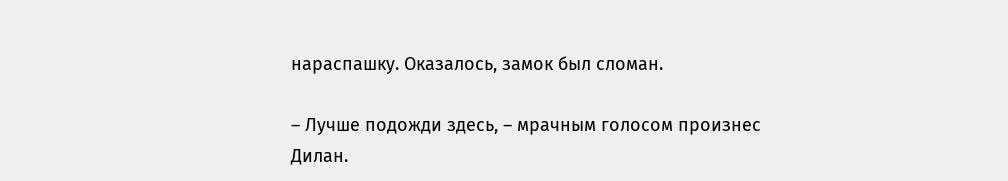нараспашку. Оказалось, замок был сломан.

– Лучше подожди здесь, – мрачным голосом произнес Дилан.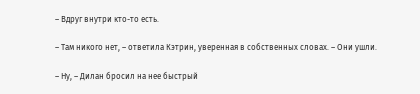– Вдруг внутри кто-то есть.

– Там никого нет, – ответила Кэтрин, уверенная в собственных словах. – Они ушли.

– Ну, – Дилан бросил на нее быстрый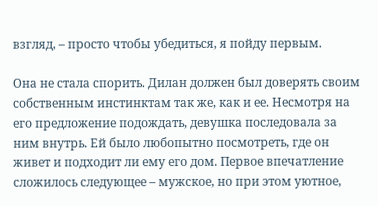взгляд, – просто чтобы убедиться, я пойду первым.

Она не стала спорить. Дилан должен был доверять своим собственным инстинктам так же, как и ее. Несмотря на его предложение подождать, девушка последовала за ним внутрь. Ей было любопытно посмотреть, где он живет и подходит ли ему его дом. Первое впечатление сложилось следующее – мужское, но при этом уютное,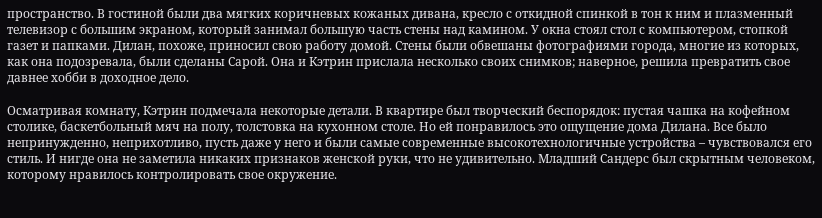пространство. В гостиной были два мягких коричневых кожаных дивана, кресло с откидной спинкой в тон к ним и плазменный телевизор с большим экраном, который занимал большую часть стены над камином. У окна стоял стол с компьютером, стопкой газет и папками. Дилан, похоже, приносил свою работу домой. Стены были обвешаны фотографиями города, многие из которых, как она подозревала, были сделаны Сарой. Она и Кэтрин прислала несколько своих снимков; наверное, решила превратить свое давнее хобби в доходное дело.

Осматривая комнату, Кэтрин подмечала некоторые детали. В квартире был творческий беспорядок: пустая чашка на кофейном столике, баскетбольный мяч на полу, толстовка на кухонном столе. Но ей понравилось это ощущение дома Дилана. Все было непринужденно, неприхотливо, пусть даже у него и были самые современные высокотехнологичные устройства – чувствовался его стиль. И нигде она не заметила никаких признаков женской руки, что не удивительно. Младший Сандерс был скрытным человеком, которому нравилось контролировать свое окружение.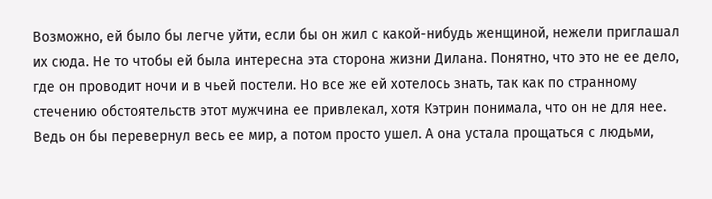Возможно, ей было бы легче уйти, если бы он жил с какой-нибудь женщиной, нежели приглашал их сюда. Не то чтобы ей была интересна эта сторона жизни Дилана. Понятно, что это не ее дело, где он проводит ночи и в чьей постели. Но все же ей хотелось знать, так как по странному стечению обстоятельств этот мужчина ее привлекал, хотя Кэтрин понимала, что он не для нее. Ведь он бы перевернул весь ее мир, а потом просто ушел. А она устала прощаться с людьми,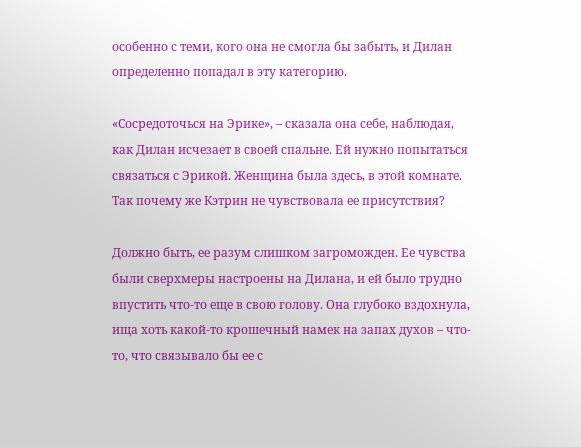особенно с теми, кого она не смогла бы забыть, и Дилан определенно попадал в эту категорию.

«Сосредоточься на Эрике», – сказала она себе, наблюдая, как Дилан исчезает в своей спальне. Ей нужно попытаться связаться с Эрикой. Женщина была здесь, в этой комнате. Так почему же Кэтрин не чувствовала ее присутствия?

Должно быть, ее разум слишком загроможден. Ее чувства были сверхмеры настроены на Дилана, и ей было трудно впустить что-то еще в свою голову. Она глубоко вздохнула, ища хоть какой-то крошечный намек на запах духов – что-то, что связывало бы ее с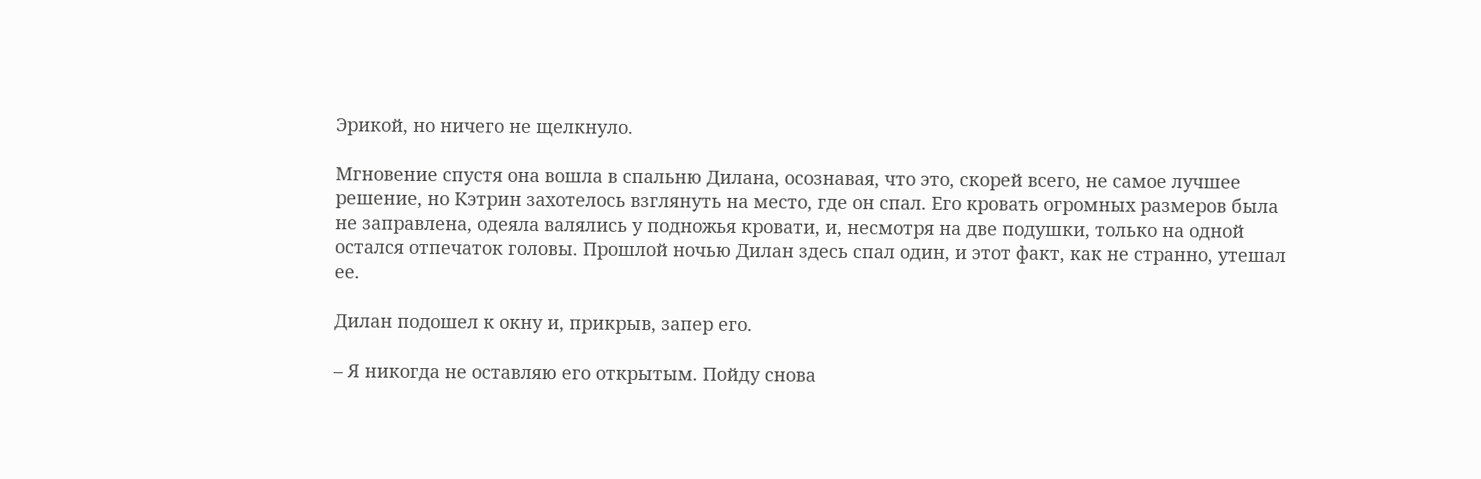Эрикой, но ничего не щелкнуло.

Мгновение спустя она вошла в спальню Дилана, осознавая, что это, скорей всего, не самое лучшее решение, но Кэтрин захотелось взглянуть на место, где он спал. Его кровать огромных размеров была не заправлена, одеяла валялись у подножья кровати, и, несмотря на две подушки, только на одной остался отпечаток головы. Прошлой ночью Дилан здесь спал один, и этот факт, как не странно, утешал ее.

Дилан подошел к окну и, прикрыв, запер его.

– Я никогда не оставляю его открытым. Пойду снова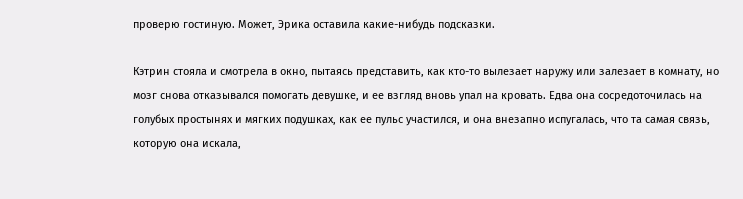проверю гостиную. Может, Эрика оставила какие-нибудь подсказки.

Кэтрин стояла и смотрела в окно, пытаясь представить, как кто-то вылезает наружу или залезает в комнату, но мозг снова отказывался помогать девушке, и ее взгляд вновь упал на кровать. Едва она сосредоточилась на голубых простынях и мягких подушках, как ее пульс участился, и она внезапно испугалась, что та самая связь, которую она искала,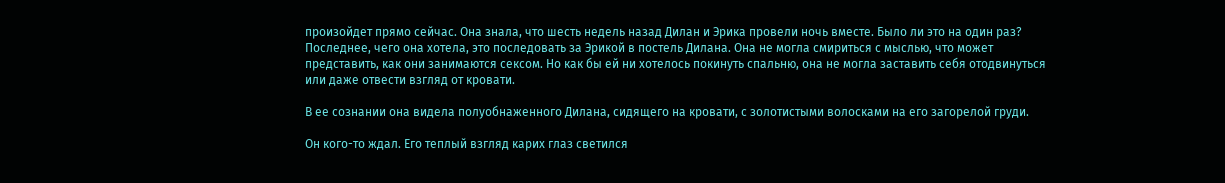произойдет прямо сейчас. Она знала, что шесть недель назад Дилан и Эрика провели ночь вместе. Было ли это на один раз? Последнее, чего она хотела, это последовать за Эрикой в постель Дилана. Она не могла смириться с мыслью, что может представить, как они занимаются сексом. Но как бы ей ни хотелось покинуть спальню, она не могла заставить себя отодвинуться или даже отвести взгляд от кровати.

В ее сознании она видела полуобнаженного Дилана, сидящего на кровати, с золотистыми волосками на его загорелой груди.

Он кого-то ждал. Его теплый взгляд карих глаз светился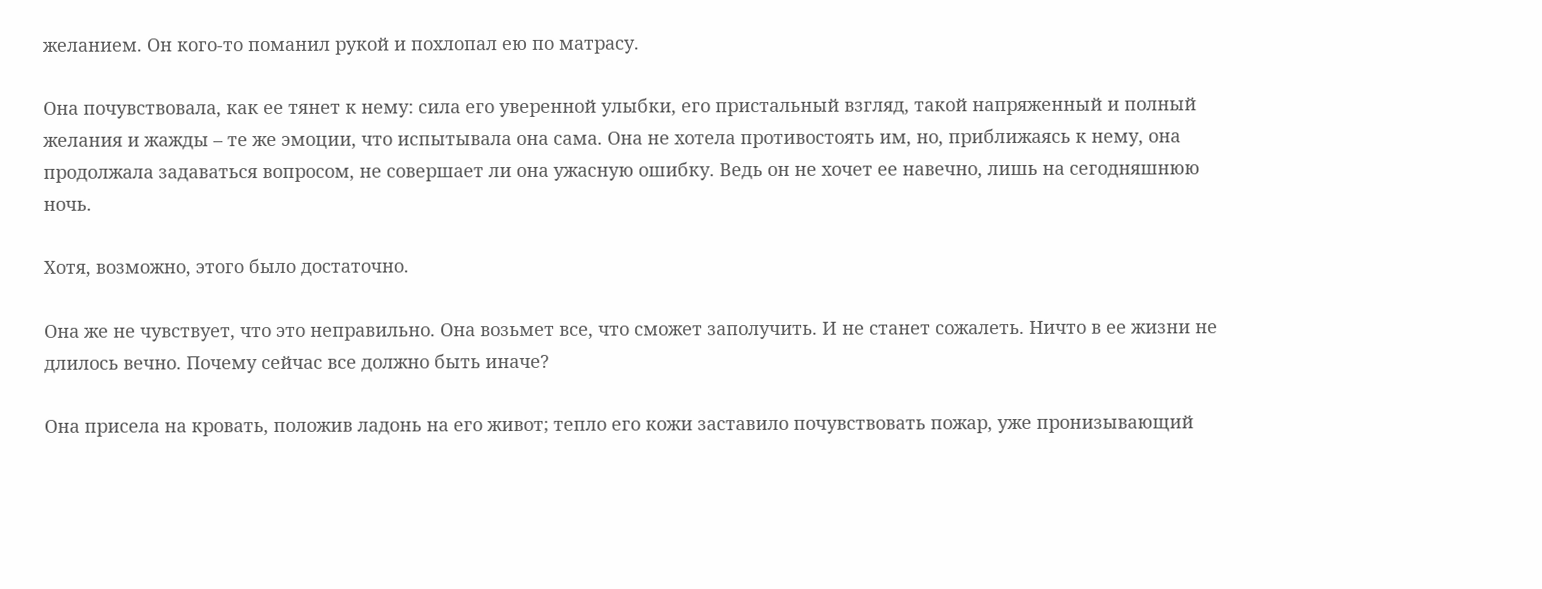желанием. Он кого-то поманил рукой и похлопал ею по матрасу.

Она почувствовала, как ее тянет к нему: сила его уверенной улыбки, его пристальный взгляд, такой напряженный и полный желания и жажды – те же эмоции, что испытывала она сама. Она не хотела противостоять им, но, приближаясь к нему, она продолжала задаваться вопросом, не совершает ли она ужасную ошибку. Ведь он не хочет ее навечно, лишь на сегодняшнюю ночь.

Хотя, возможно, этого было достаточно.

Она же не чувствует, что это неправильно. Она возьмет все, что сможет заполучить. И не станет сожалеть. Ничто в ее жизни не длилось вечно. Почему сейчас все должно быть иначе?

Она присела на кровать, положив ладонь на его живот; тепло его кожи заставило почувствовать пожар, уже пронизывающий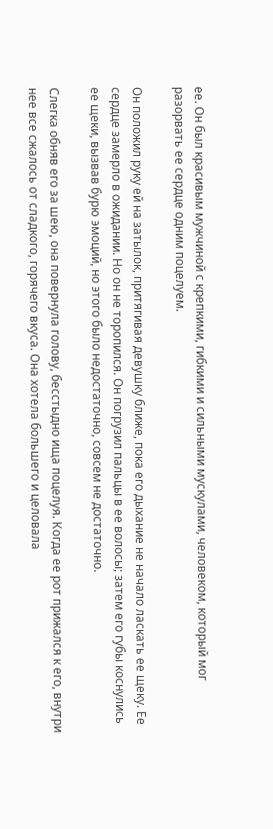ее. Он был красивым мужчиной с крепкими, гибкими и сильными мускулами, человеком, который мог разорвать ее сердце одним поцелуем.

Он положил руку ей на затылок, притягивая девушку ближе, пока его дыхание не начало ласкать ее щеку. Ее сердце замерло в ожидании. Но он не торопился. Он погрузил пальцы в ее волосы; затем его губы коснулись ее щеки, вызвав бурю эмоций, но этого было недостаточно, совсем не достаточно.

Слегка обняв его за шею, она повернула голову, бесстыдно ища поцелуя. Когда ее рот прижался к его, внутри нее все сжалось от сладкого, горячего вкуса. Она хотела большего и целовала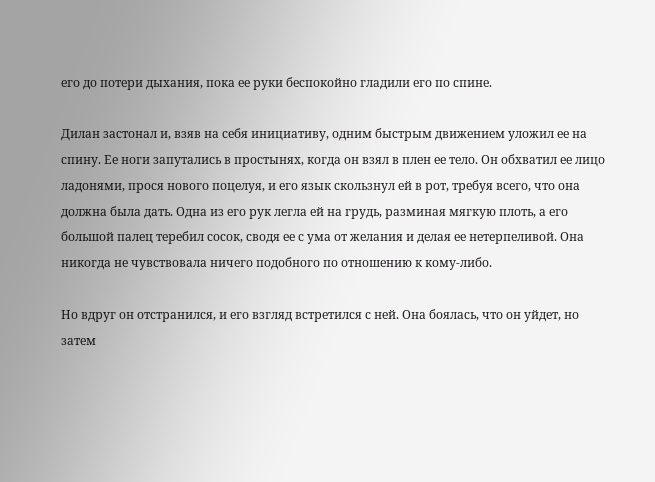его до потери дыхания, пока ее руки беспокойно гладили его по спине.

Дилан застонал и, взяв на себя инициативу, одним быстрым движением уложил ее на спину. Ее ноги запутались в простынях, когда он взял в плен ее тело. Он обхватил ее лицо ладонями, прося нового поцелуя, и его язык скользнул ей в рот, требуя всего, что она должна была дать. Одна из его рук легла ей на грудь, разминая мягкую плоть, а его большой палец теребил сосок, сводя ее с ума от желания и делая ее нетерпеливой. Она никогда не чувствовала ничего подобного по отношению к кому-либо.

Но вдруг он отстранился, и его взгляд встретился с ней. Она боялась, что он уйдет, но затем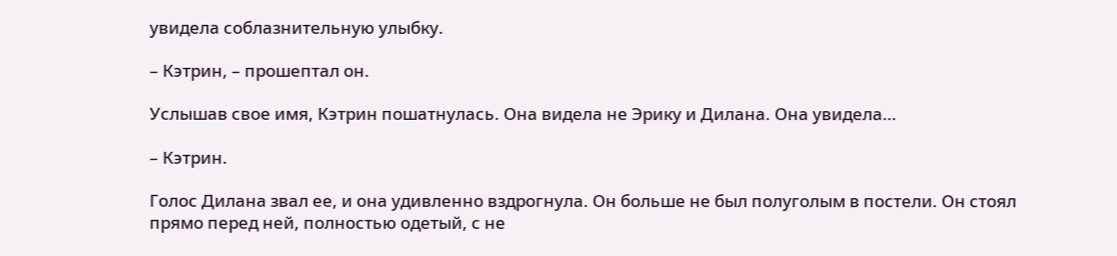увидела соблазнительную улыбку.

– Кэтрин, – прошептал он.

Услышав свое имя, Кэтрин пошатнулась. Она видела не Эрику и Дилана. Она увидела…

– Кэтрин.

Голос Дилана звал ее, и она удивленно вздрогнула. Он больше не был полуголым в постели. Он стоял прямо перед ней, полностью одетый, с не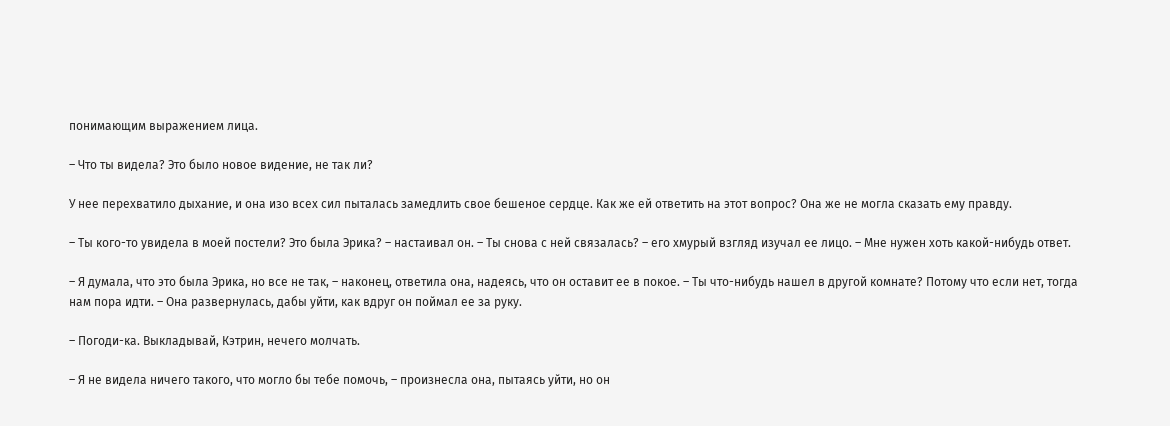понимающим выражением лица.

– Что ты видела? Это было новое видение, не так ли?

У нее перехватило дыхание, и она изо всех сил пыталась замедлить свое бешеное сердце. Как же ей ответить на этот вопрос? Она же не могла сказать ему правду.

– Ты кого-то увидела в моей постели? Это была Эрика? – настаивал он. – Ты снова с ней связалась? – его хмурый взгляд изучал ее лицо. – Мне нужен хоть какой-нибудь ответ.

– Я думала, что это была Эрика, но все не так, – наконец, ответила она, надеясь, что он оставит ее в покое. – Ты что-нибудь нашел в другой комнате? Потому что если нет, тогда нам пора идти. – Она развернулась, дабы уйти, как вдруг он поймал ее за руку.

– Погоди-ка. Выкладывай, Кэтрин, нечего молчать.

– Я не видела ничего такого, что могло бы тебе помочь, – произнесла она, пытаясь уйти, но он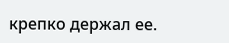крепко держал ее.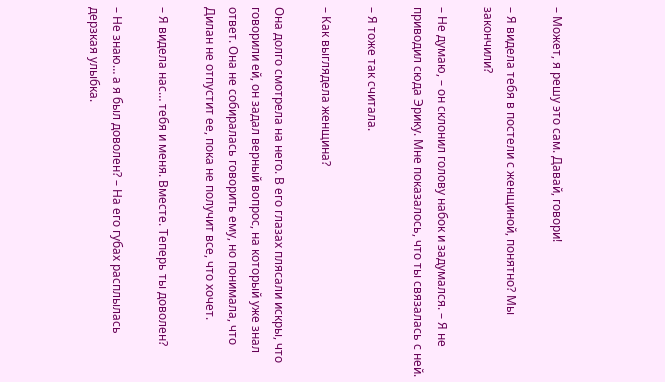– Может, я решу это сам. Давай, говори!

– Я видела тебя в постели с женщиной, понятно? Мы закончили?

– Не думаю, – он склонил голову набок и задумался. – Я не приводил сюда Эрику. Мне показалось, что ты связалась с ней.

– Я тоже так считала.

– Как выглядела женщина?

Она долго смотрела на него. В его глазах плясали искры, что говорили ей, он задал верный вопрос, на который уже знал ответ. Она не собиралась говорить ему, но понимала, что Дилан не отпустит ее, пока не получит все, что хочет.

– Я видела нас… тебя и меня. Вместе. Теперь ты доволен?

– Не знаю… а я был доволен? – На его губах расплылась дерзкая улыбка.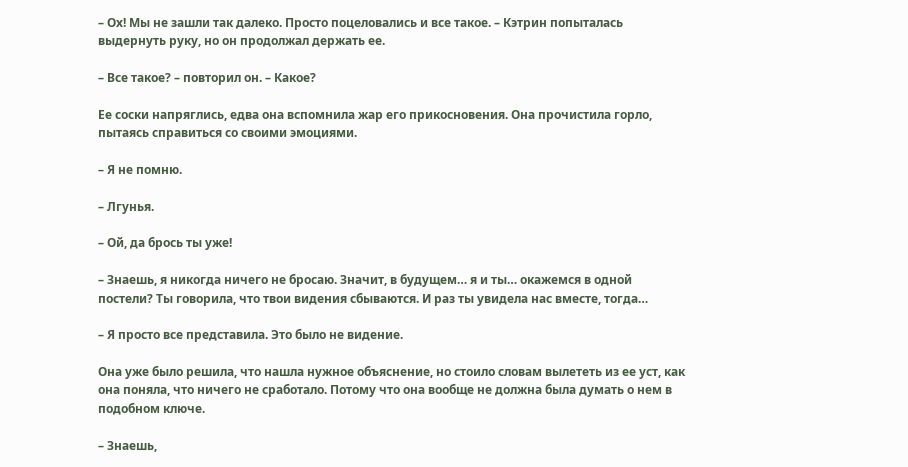– Ох! Мы не зашли так далеко. Просто поцеловались и все такое. – Кэтрин попыталась выдернуть руку, но он продолжал держать ее.

– Все такое? – повторил он. – Какое?

Ее соски напряглись, едва она вспомнила жар его прикосновения. Она прочистила горло, пытаясь справиться со своими эмоциями.

– Я не помню.

– Лгунья.

– Ой, да брось ты уже!

– Знаешь, я никогда ничего не бросаю. Значит, в будущем… я и ты… окажемся в одной постели? Ты говорила, что твои видения сбываются. И раз ты увидела нас вместе, тогда…

– Я просто все представила. Это было не видение.

Она уже было решила, что нашла нужное объяснение, но стоило словам вылететь из ее уст, как она поняла, что ничего не сработало. Потому что она вообще не должна была думать о нем в подобном ключе.

– Знаешь,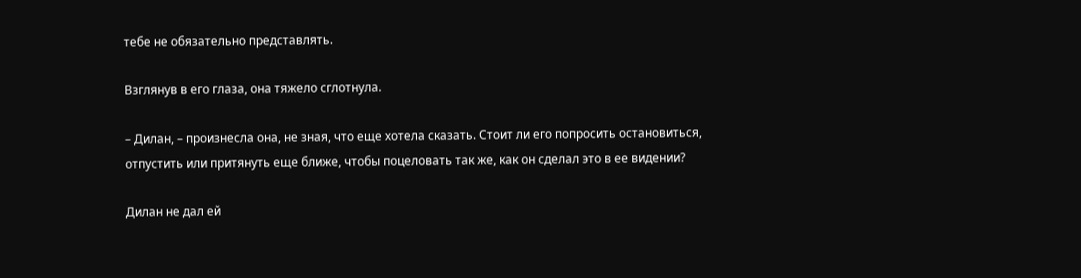тебе не обязательно представлять.

Взглянув в его глаза, она тяжело сглотнула.

– Дилан, – произнесла она, не зная, что еще хотела сказать. Стоит ли его попросить остановиться, отпустить или притянуть еще ближе, чтобы поцеловать так же, как он сделал это в ее видении?

Дилан не дал ей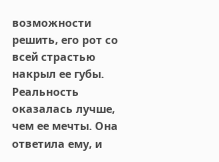возможности решить, его рот со всей страстью накрыл ее губы. Реальность оказалась лучше, чем ее мечты. Она ответила ему, и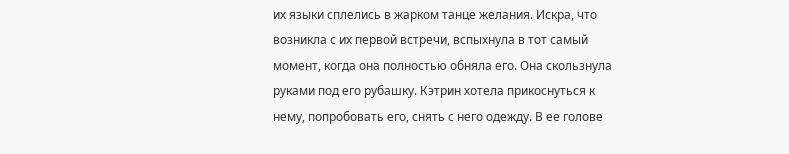их языки сплелись в жарком танце желания. Искра, что возникла с их первой встречи, вспыхнула в тот самый момент, когда она полностью обняла его. Она скользнула руками под его рубашку. Кэтрин хотела прикоснуться к нему, попробовать его, снять с него одежду. В ее голове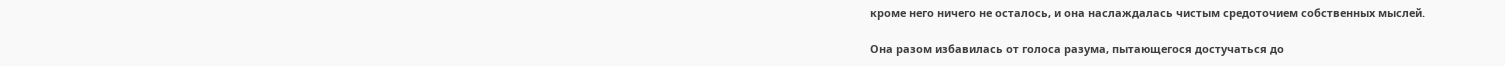кроме него ничего не осталось, и она наслаждалась чистым средоточием собственных мыслей.

Она разом избавилась от голоса разума, пытающегося достучаться до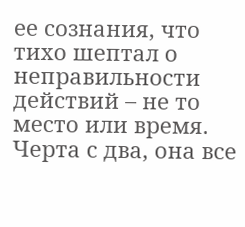ее сознания, что тихо шептал о неправильности действий – не то место или время. Черта с два, она все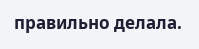правильно делала.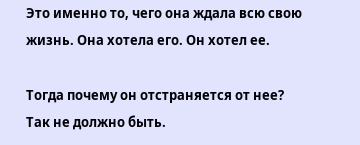Это именно то, чего она ждала всю свою жизнь. Она хотела его. Он хотел ее.

Тогда почему он отстраняется от нее? Так не должно быть.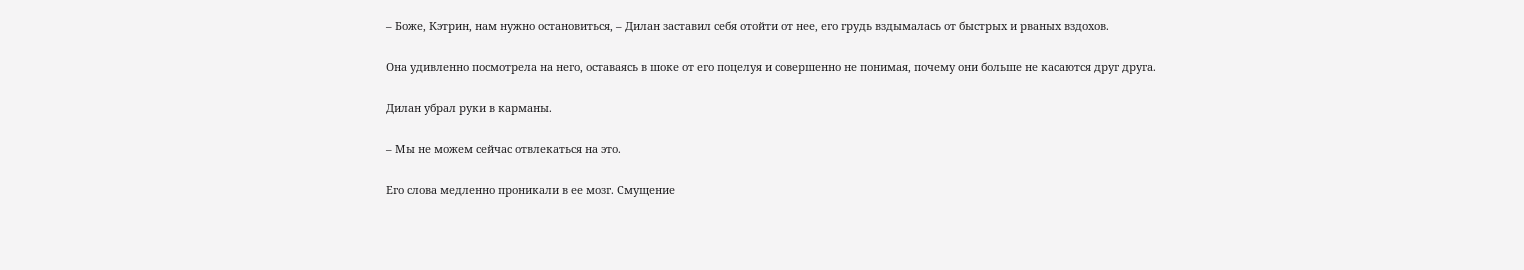– Боже, Кэтрин, нам нужно остановиться, – Дилан заставил себя отойти от нее, его грудь вздымалась от быстрых и рваных вздохов.

Она удивленно посмотрела на него, оставаясь в шоке от его поцелуя и совершенно не понимая, почему они больше не касаются друг друга.

Дилан убрал руки в карманы.

– Мы не можем сейчас отвлекаться на это.

Его слова медленно проникали в ее мозг. Смущение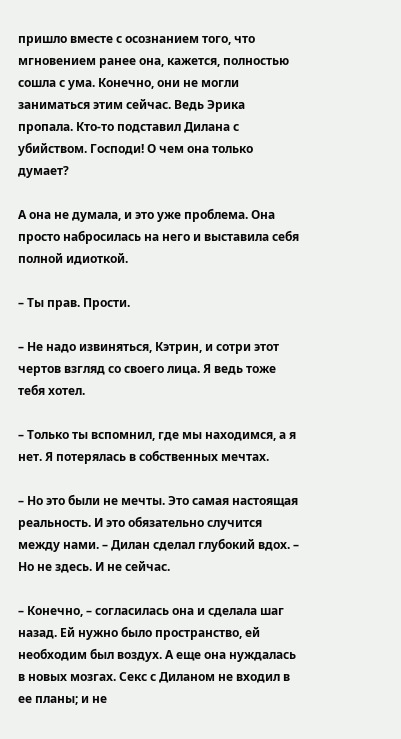пришло вместе с осознанием того, что мгновением ранее она, кажется, полностью сошла с ума. Конечно, они не могли заниматься этим сейчас. Ведь Эрика пропала. Кто-то подставил Дилана с убийством. Господи! О чем она только думает?

А она не думала, и это уже проблема. Она просто набросилась на него и выставила себя полной идиоткой.

– Ты прав. Прости.

– Не надо извиняться, Кэтрин, и сотри этот чертов взгляд со своего лица. Я ведь тоже тебя хотел.

– Только ты вспомнил, где мы находимся, а я нет. Я потерялась в собственных мечтах.

– Но это были не мечты. Это самая настоящая реальность. И это обязательно случится между нами. – Дилан сделал глубокий вдох. – Но не здесь. И не сейчас.

– Конечно, – согласилась она и сделала шаг назад. Ей нужно было пространство, ей необходим был воздух. А еще она нуждалась в новых мозгах. Секс с Диланом не входил в ее планы; и не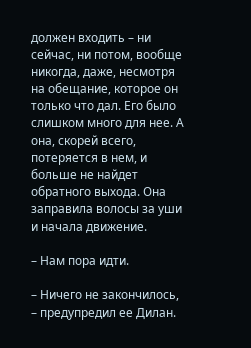должен входить – ни сейчас, ни потом, вообще никогда, даже, несмотря на обещание, которое он только что дал. Его было слишком много для нее. А она, скорей всего, потеряется в нем, и больше не найдет обратного выхода. Она заправила волосы за уши и начала движение.

– Нам пора идти.

– Ничего не закончилось, – предупредил ее Дилан.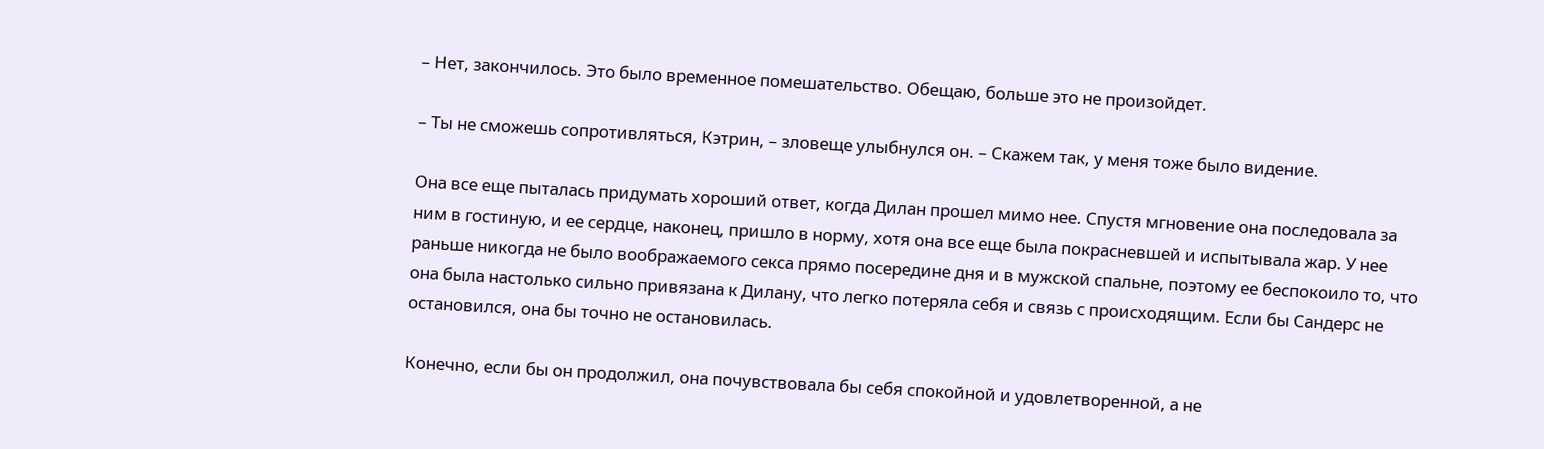– Нет, закончилось. Это было временное помешательство. Обещаю, больше это не произойдет.

– Ты не сможешь сопротивляться, Кэтрин, – зловеще улыбнулся он. – Скажем так, у меня тоже было видение.

Она все еще пыталась придумать хороший ответ, когда Дилан прошел мимо нее. Спустя мгновение она последовала за ним в гостиную, и ее сердце, наконец, пришло в норму, хотя она все еще была покрасневшей и испытывала жар. У нее раньше никогда не было воображаемого секса прямо посередине дня и в мужской спальне, поэтому ее беспокоило то, что она была настолько сильно привязана к Дилану, что легко потеряла себя и связь с происходящим. Если бы Сандерс не остановился, она бы точно не остановилась.

Конечно, если бы он продолжил, она почувствовала бы себя спокойной и удовлетворенной, а не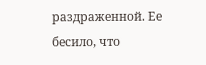раздраженной. Ее бесило, что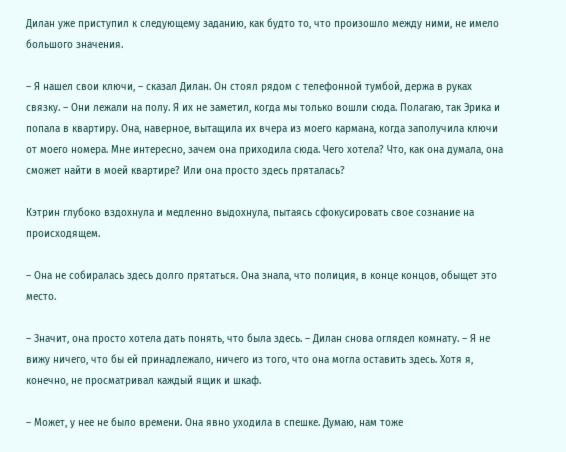Дилан уже приступил к следующему заданию, как будто то, что произошло между ними, не имело большого значения.

– Я нашел свои ключи, – сказал Дилан. Он стоял рядом с телефонной тумбой, держа в руках связку. – Они лежали на полу. Я их не заметил, когда мы только вошли сюда. Полагаю, так Эрика и попала в квартиру. Она, наверное, вытащила их вчера из моего кармана, когда заполучила ключи от моего номера. Мне интересно, зачем она приходила сюда. Чего хотела? Что, как она думала, она сможет найти в моей квартире? Или она просто здесь пряталась?

Кэтрин глубоко вздохнула и медленно выдохнула, пытаясь сфокусировать свое сознание на происходящем.

– Она не собиралась здесь долго прятаться. Она знала, что полиция, в конце концов, обыщет это место.

– Значит, она просто хотела дать понять, что была здесь. – Дилан снова оглядел комнату. – Я не вижу ничего, что бы ей принадлежало, ничего из того, что она могла оставить здесь. Хотя я, конечно, не просматривал каждый ящик и шкаф.

– Может, у нее не было времени. Она явно уходила в спешке. Думаю, нам тоже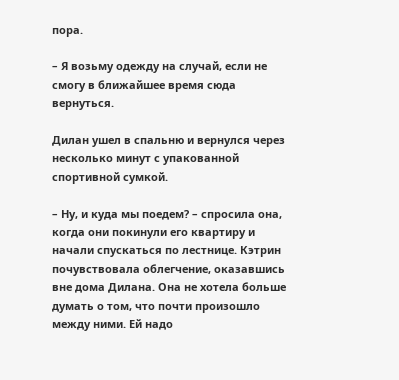пора.

– Я возьму одежду на случай, если не смогу в ближайшее время сюда вернуться.

Дилан ушел в спальню и вернулся через несколько минут с упакованной спортивной сумкой.

– Ну, и куда мы поедем? – спросила она, когда они покинули его квартиру и начали спускаться по лестнице. Кэтрин почувствовала облегчение, оказавшись вне дома Дилана. Она не хотела больше думать о том, что почти произошло между ними. Ей надо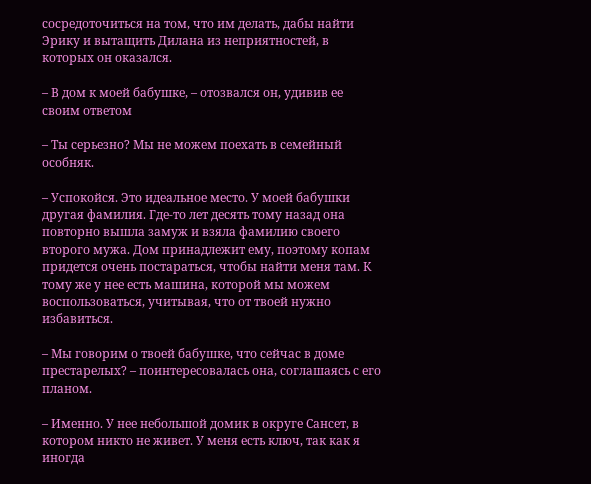сосредоточиться на том, что им делать, дабы найти Эрику и вытащить Дилана из неприятностей, в которых он оказался.

– В дом к моей бабушке, – отозвался он, удивив ее своим ответом

– Ты серьезно? Мы не можем поехать в семейный особняк.

– Успокойся. Это идеальное место. У моей бабушки другая фамилия. Где-то лет десять тому назад она повторно вышла замуж и взяла фамилию своего второго мужа. Дом принадлежит ему, поэтому копам придется очень постараться, чтобы найти меня там. К тому же у нее есть машина, которой мы можем воспользоваться, учитывая, что от твоей нужно избавиться.

– Мы говорим о твоей бабушке, что сейчас в доме престарелых? – поинтересовалась она, соглашаясь с его планом.

– Именно. У нее небольшой домик в округе Сансет, в котором никто не живет. У меня есть ключ, так как я иногда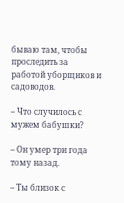бываю там, чтобы проследить за работой уборщиков и садоводов.

– Что случилось с мужем бабушки?

– Он умер три года тому назад.

– Ты близок с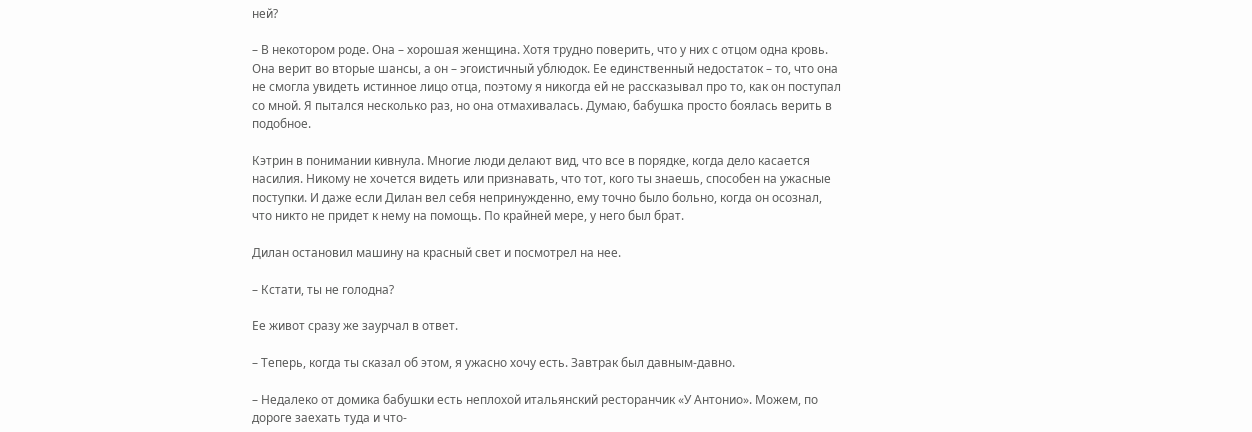ней?

– В некотором роде. Она – хорошая женщина. Хотя трудно поверить, что у них с отцом одна кровь. Она верит во вторые шансы, а он – эгоистичный ублюдок. Ее единственный недостаток – то, что она не смогла увидеть истинное лицо отца, поэтому я никогда ей не рассказывал про то, как он поступал со мной. Я пытался несколько раз, но она отмахивалась. Думаю, бабушка просто боялась верить в подобное.

Кэтрин в понимании кивнула. Многие люди делают вид, что все в порядке, когда дело касается насилия. Никому не хочется видеть или признавать, что тот, кого ты знаешь, способен на ужасные поступки. И даже если Дилан вел себя непринужденно, ему точно было больно, когда он осознал, что никто не придет к нему на помощь. По крайней мере, у него был брат.

Дилан остановил машину на красный свет и посмотрел на нее.

– Кстати, ты не голодна?

Ее живот сразу же заурчал в ответ.

– Теперь, когда ты сказал об этом, я ужасно хочу есть. Завтрак был давным-давно.

– Недалеко от домика бабушки есть неплохой итальянский ресторанчик «У Антонио». Можем, по дороге заехать туда и что-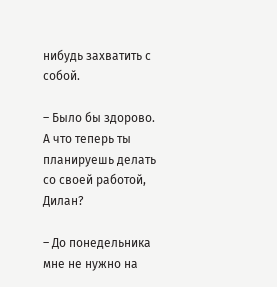нибудь захватить с собой.

– Было бы здорово. А что теперь ты планируешь делать со своей работой, Дилан?

– До понедельника мне не нужно на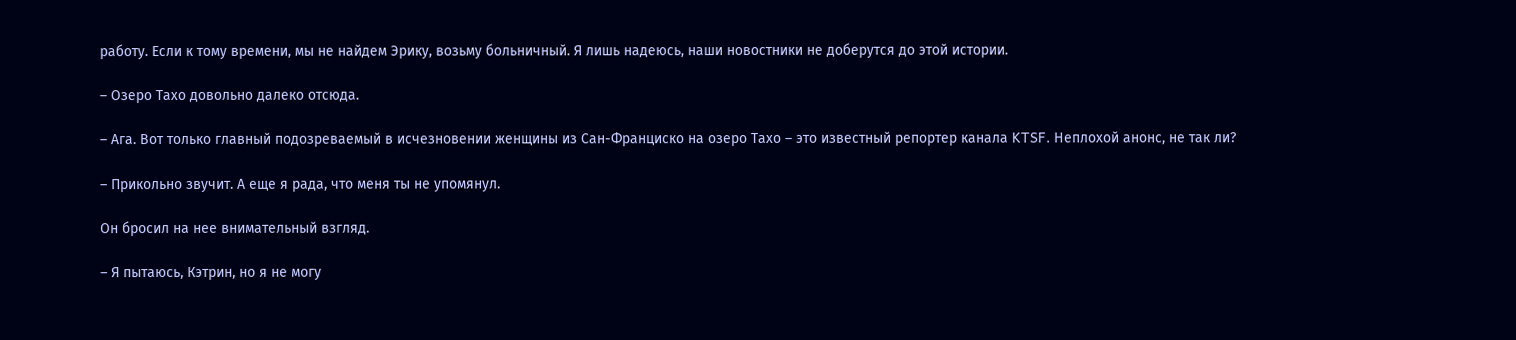работу. Если к тому времени, мы не найдем Эрику, возьму больничный. Я лишь надеюсь, наши новостники не доберутся до этой истории.

– Озеро Тахо довольно далеко отсюда.

– Ага. Вот только главный подозреваемый в исчезновении женщины из Сан-Франциско на озеро Тахо – это известный репортер канала KTSF. Неплохой анонс, не так ли?

– Прикольно звучит. А еще я рада, что меня ты не упомянул.

Он бросил на нее внимательный взгляд.

– Я пытаюсь, Кэтрин, но я не могу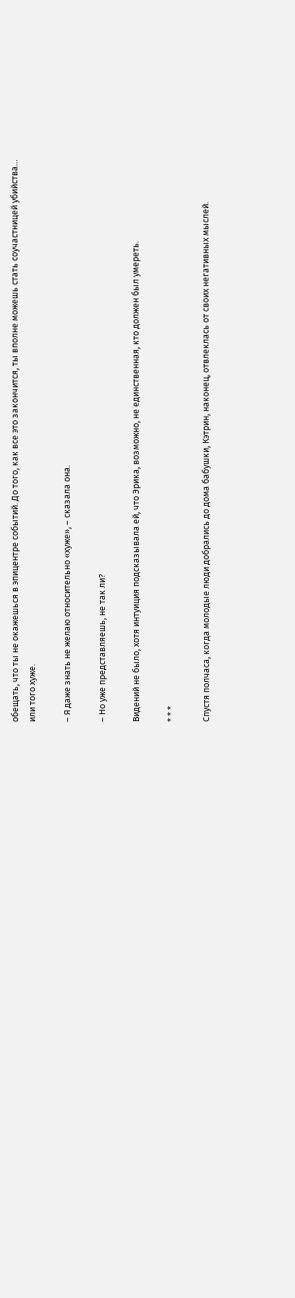обещать, что ты не окажешься в эпицентре событий. До того, как все это закончится, ты вполне можешь стать соучастницей убийства… или того хуже.

– Я даже знать не желаю относительно «хуже», – сказала она.

– Но уже представляешь, не так ли?

Видений не было, хотя интуиция подсказывала ей, что Эрика, возможно, не единственная, кто должен был умереть.

* * *

Спустя полчаса, когда молодые люди добрались до дома бабушки, Кэтрин, наконец, отвлеклась от своих негативных мыслей.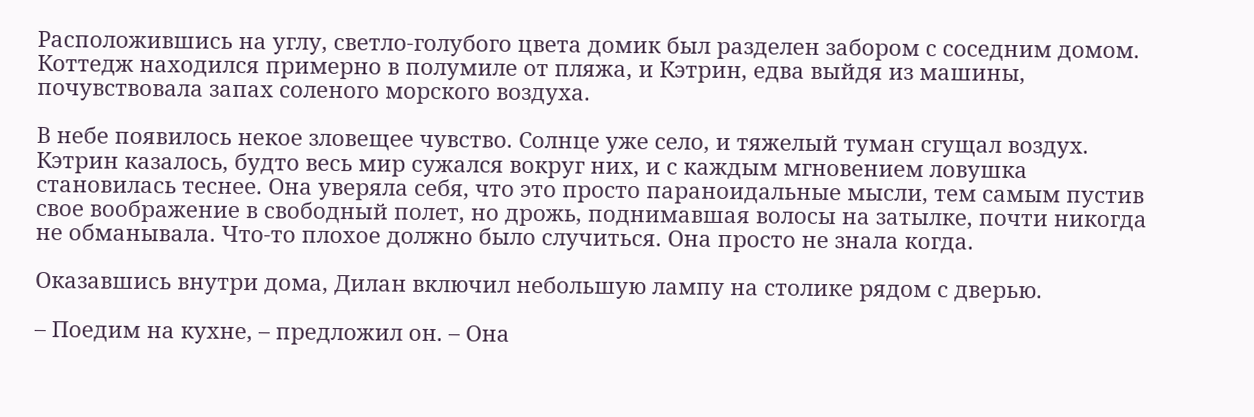Расположившись на углу, светло-голубого цвета домик был разделен забором с соседним домом. Коттедж находился примерно в полумиле от пляжа, и Кэтрин, едва выйдя из машины, почувствовала запах соленого морского воздуха.

В небе появилось некое зловещее чувство. Солнце уже село, и тяжелый туман сгущал воздух. Кэтрин казалось, будто весь мир сужался вокруг них, и с каждым мгновением ловушка становилась теснее. Она уверяла себя, что это просто параноидальные мысли, тем самым пустив свое воображение в свободный полет, но дрожь, поднимавшая волосы на затылке, почти никогда не обманывала. Что-то плохое должно было случиться. Она просто не знала когда.

Оказавшись внутри дома, Дилан включил небольшую лампу на столике рядом с дверью.

– Поедим на кухне, – предложил он. – Она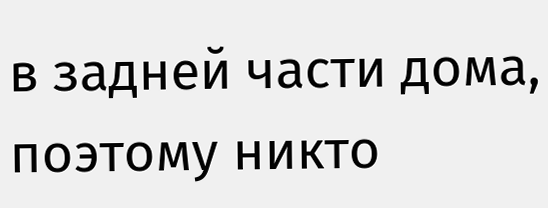в задней части дома, поэтому никто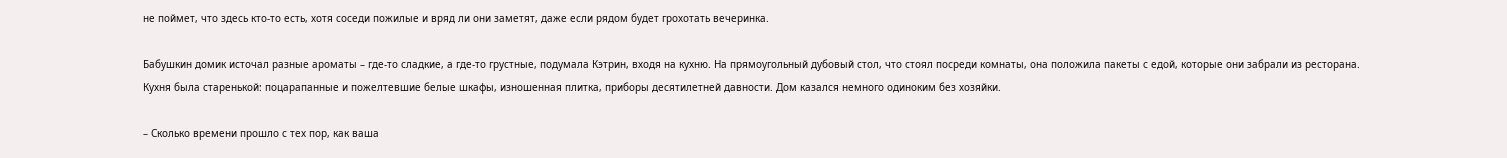не поймет, что здесь кто-то есть, хотя соседи пожилые и вряд ли они заметят, даже если рядом будет грохотать вечеринка.

Бабушкин домик источал разные ароматы – где-то сладкие, а где-то грустные, подумала Кэтрин, входя на кухню. На прямоугольный дубовый стол, что стоял посреди комнаты, она положила пакеты с едой, которые они забрали из ресторана. Кухня была старенькой: поцарапанные и пожелтевшие белые шкафы, изношенная плитка, приборы десятилетней давности. Дом казался немного одиноким без хозяйки.

– Сколько времени прошло с тех пор, как ваша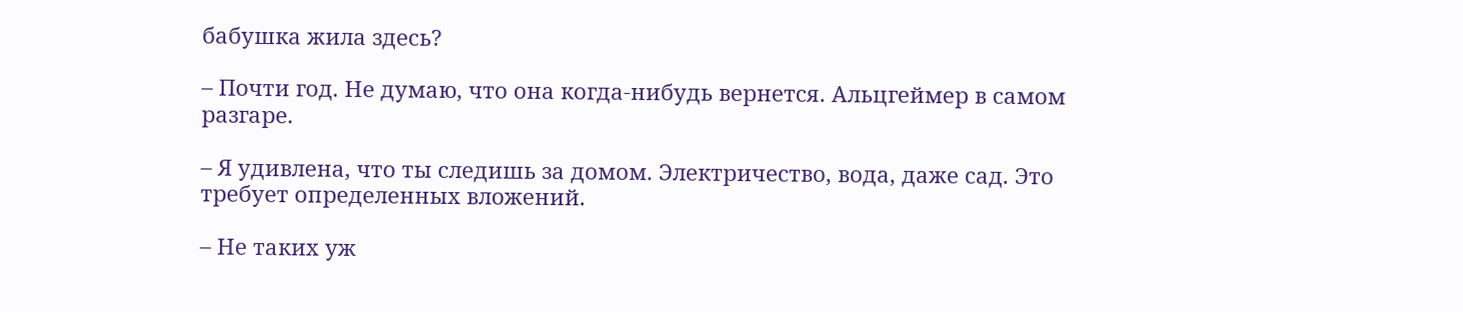бабушка жила здесь?

– Почти год. Не думаю, что она когда-нибудь вернется. Альцгеймер в самом разгаре.

– Я удивлена, что ты следишь за домом. Электричество, вода, даже сад. Это требует определенных вложений.

– Не таких уж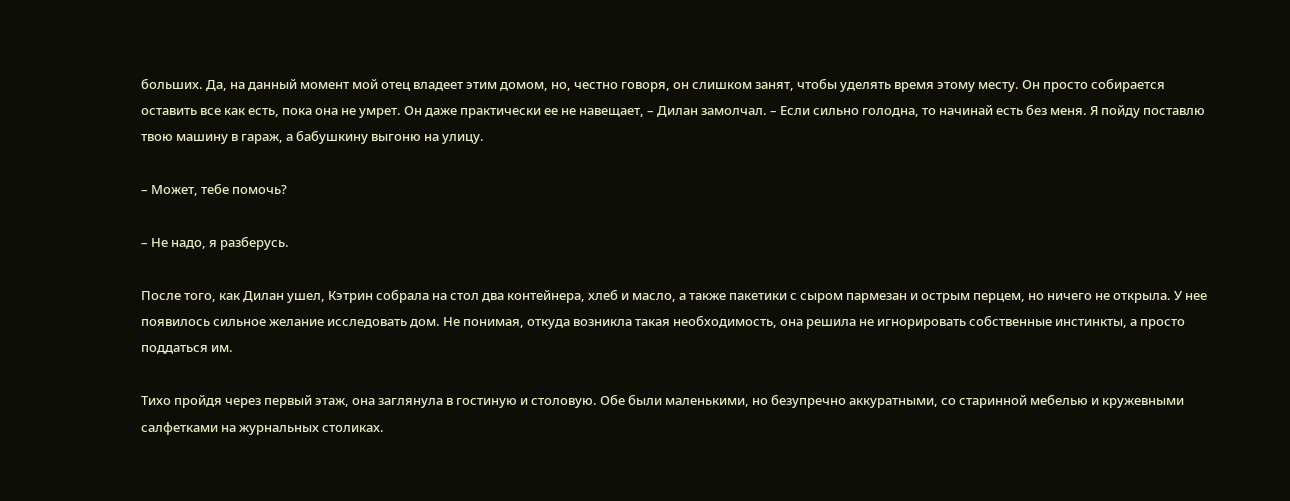больших. Да, на данный момент мой отец владеет этим домом, но, честно говоря, он слишком занят, чтобы уделять время этому месту. Он просто собирается оставить все как есть, пока она не умрет. Он даже практически ее не навещает, – Дилан замолчал. – Если сильно голодна, то начинай есть без меня. Я пойду поставлю твою машину в гараж, а бабушкину выгоню на улицу.

– Может, тебе помочь?

– Не надо, я разберусь.

После того, как Дилан ушел, Кэтрин собрала на стол два контейнера, хлеб и масло, а также пакетики с сыром пармезан и острым перцем, но ничего не открыла. У нее появилось сильное желание исследовать дом. Не понимая, откуда возникла такая необходимость, она решила не игнорировать собственные инстинкты, а просто поддаться им.

Тихо пройдя через первый этаж, она заглянула в гостиную и столовую. Обе были маленькими, но безупречно аккуратными, со старинной мебелью и кружевными салфетками на журнальных столиках.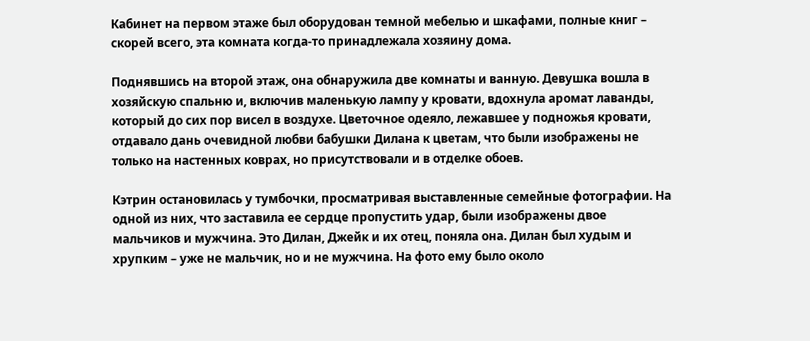Кабинет на первом этаже был оборудован темной мебелью и шкафами, полные книг – скорей всего, эта комната когда-то принадлежала хозяину дома.

Поднявшись на второй этаж, она обнаружила две комнаты и ванную. Девушка вошла в хозяйскую спальню и, включив маленькую лампу у кровати, вдохнула аромат лаванды, который до сих пор висел в воздухе. Цветочное одеяло, лежавшее у подножья кровати, отдавало дань очевидной любви бабушки Дилана к цветам, что были изображены не только на настенных коврах, но присутствовали и в отделке обоев.

Кэтрин остановилась у тумбочки, просматривая выставленные семейные фотографии. На одной из них, что заставила ее сердце пропустить удар, были изображены двое мальчиков и мужчина. Это Дилан, Джейк и их отец, поняла она. Дилан был худым и хрупким – уже не мальчик, но и не мужчина. На фото ему было около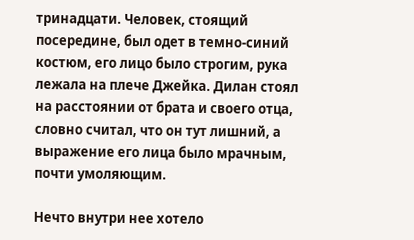тринадцати. Человек, стоящий посередине, был одет в темно-синий костюм, его лицо было строгим, рука лежала на плече Джейка. Дилан стоял на расстоянии от брата и своего отца, словно считал, что он тут лишний, а выражение его лица было мрачным, почти умоляющим.

Нечто внутри нее хотело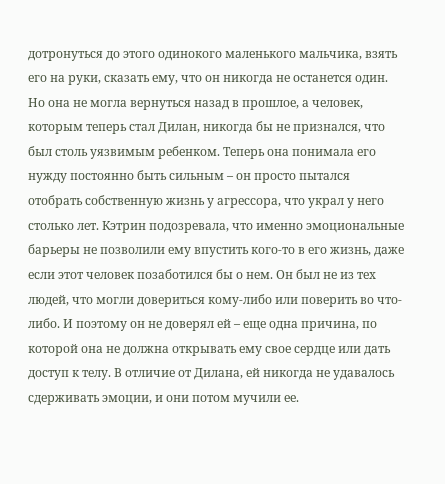дотронуться до этого одинокого маленького мальчика, взять его на руки, сказать ему, что он никогда не останется один. Но она не могла вернуться назад в прошлое, а человек, которым теперь стал Дилан, никогда бы не признался, что был столь уязвимым ребенком. Теперь она понимала его нужду постоянно быть сильным – он просто пытался отобрать собственную жизнь у агрессора, что украл у него столько лет. Кэтрин подозревала, что именно эмоциональные барьеры не позволили ему впустить кого-то в его жизнь, даже если этот человек позаботился бы о нем. Он был не из тех людей, что могли довериться кому-либо или поверить во что-либо. И поэтому он не доверял ей – еще одна причина, по которой она не должна открывать ему свое сердце или дать доступ к телу. В отличие от Дилана, ей никогда не удавалось сдерживать эмоции, и они потом мучили ее.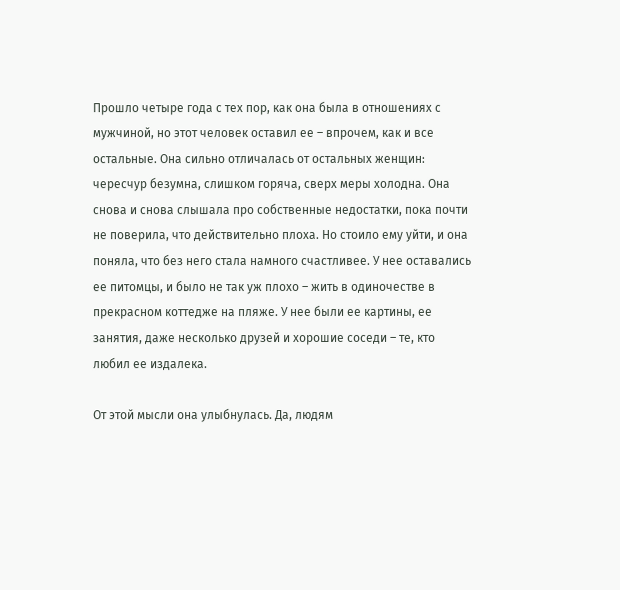Прошло четыре года с тех пор, как она была в отношениях с мужчиной, но этот человек оставил ее – впрочем, как и все остальные. Она сильно отличалась от остальных женщин: чересчур безумна, слишком горяча, сверх меры холодна. Она снова и снова слышала про собственные недостатки, пока почти не поверила, что действительно плоха. Но стоило ему уйти, и она поняла, что без него стала намного счастливее. У нее оставались ее питомцы, и было не так уж плохо – жить в одиночестве в прекрасном коттедже на пляже. У нее были ее картины, ее занятия, даже несколько друзей и хорошие соседи – те, кто любил ее издалека.

От этой мысли она улыбнулась. Да, людям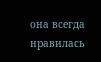она всегда нравилась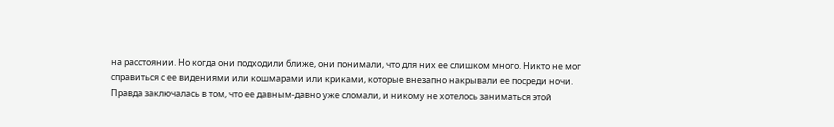на расстоянии. Но когда они подходили ближе, они понимали, что для них ее слишком много. Никто не мог справиться с ее видениями или кошмарами или криками, которые внезапно накрывали ее посреди ночи. Правда заключалась в том, что ее давным-давно уже сломали, и никому не хотелось заниматься этой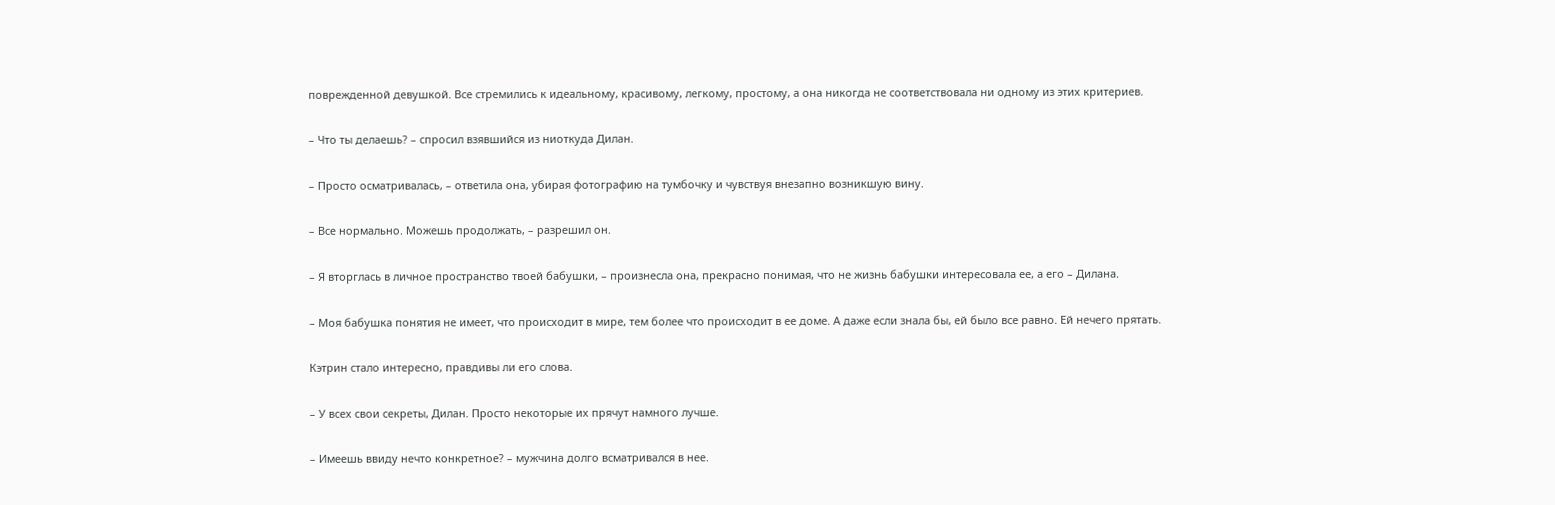поврежденной девушкой. Все стремились к идеальному, красивому, легкому, простому, а она никогда не соответствовала ни одному из этих критериев.

– Что ты делаешь? – спросил взявшийся из ниоткуда Дилан.

– Просто осматривалась, – ответила она, убирая фотографию на тумбочку и чувствуя внезапно возникшую вину.

– Все нормально. Можешь продолжать, – разрешил он.

– Я вторглась в личное пространство твоей бабушки, – произнесла она, прекрасно понимая, что не жизнь бабушки интересовала ее, а его – Дилана.

– Моя бабушка понятия не имеет, что происходит в мире, тем более что происходит в ее доме. А даже если знала бы, ей было все равно. Ей нечего прятать.

Кэтрин стало интересно, правдивы ли его слова.

– У всех свои секреты, Дилан. Просто некоторые их прячут намного лучше.

– Имеешь ввиду нечто конкретное? – мужчина долго всматривался в нее.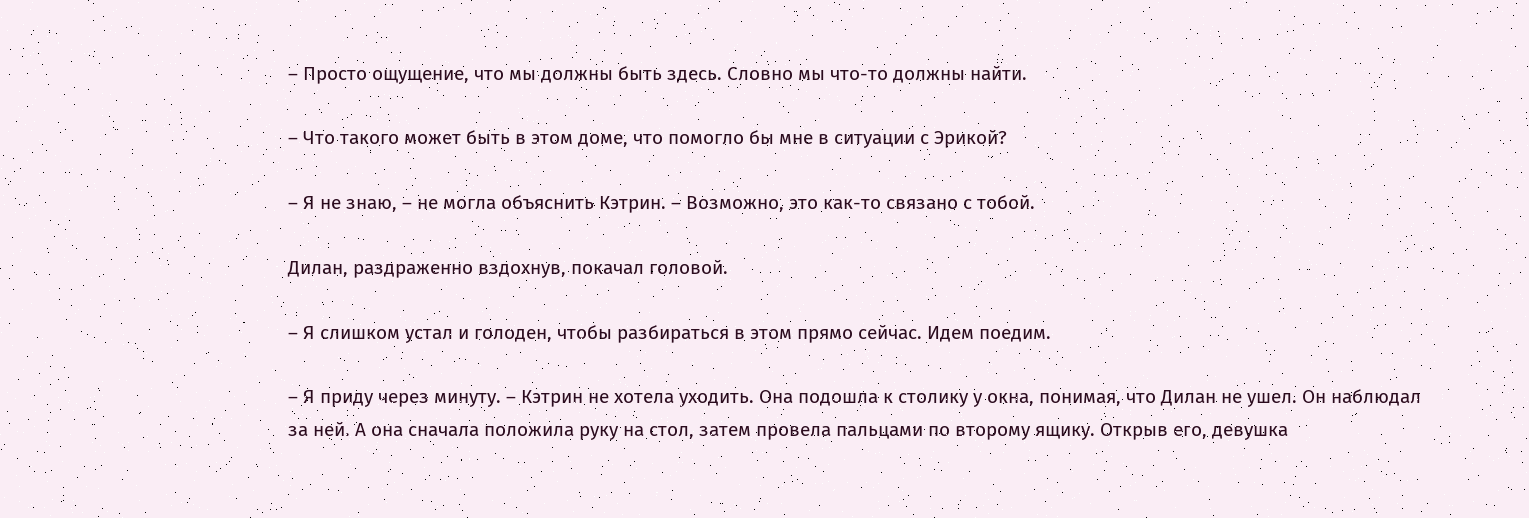– Просто ощущение, что мы должны быть здесь. Словно мы что-то должны найти.

– Что такого может быть в этом доме, что помогло бы мне в ситуации с Эрикой?

– Я не знаю, – не могла объяснить Кэтрин. – Возможно, это как-то связано с тобой.

Дилан, раздраженно вздохнув, покачал головой.

– Я слишком устал и голоден, чтобы разбираться в этом прямо сейчас. Идем поедим.

– Я приду через минуту. – Кэтрин не хотела уходить. Она подошла к столику у окна, понимая, что Дилан не ушел. Он наблюдал за ней. А она сначала положила руку на стол, затем провела пальцами по второму ящику. Открыв его, девушка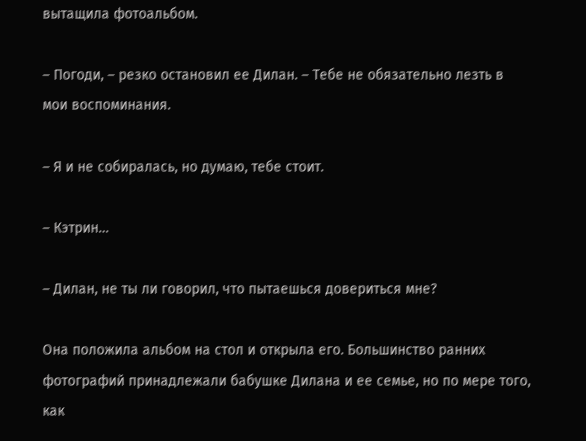вытащила фотоальбом.

– Погоди, – резко остановил ее Дилан. – Тебе не обязательно лезть в мои воспоминания.

– Я и не собиралась, но думаю, тебе стоит.

– Кэтрин…

– Дилан, не ты ли говорил, что пытаешься довериться мне?

Она положила альбом на стол и открыла его. Большинство ранних фотографий принадлежали бабушке Дилана и ее семье, но по мере того, как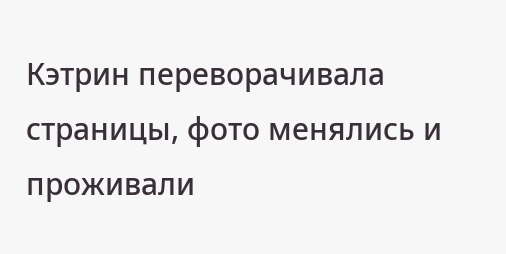Кэтрин переворачивала страницы, фото менялись и проживали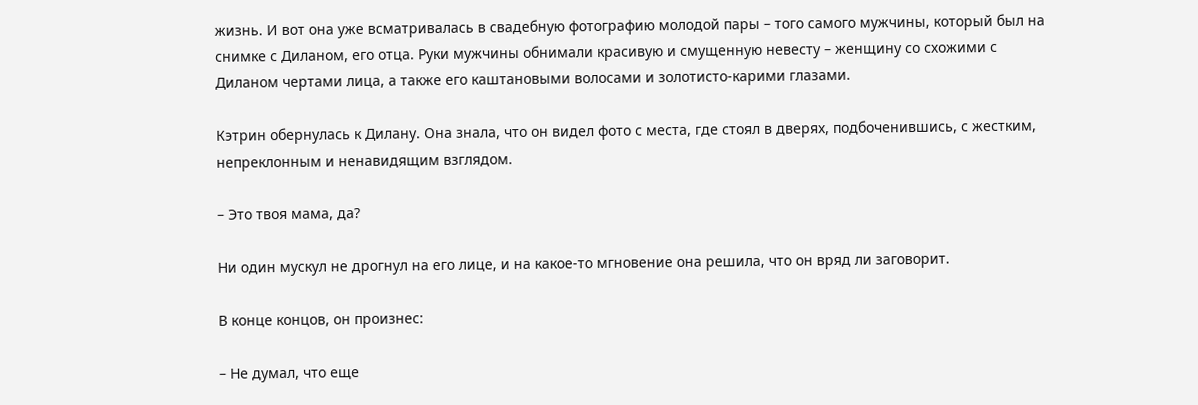жизнь. И вот она уже всматривалась в свадебную фотографию молодой пары – того самого мужчины, который был на снимке с Диланом, его отца. Руки мужчины обнимали красивую и смущенную невесту – женщину со схожими с Диланом чертами лица, а также его каштановыми волосами и золотисто-карими глазами.

Кэтрин обернулась к Дилану. Она знала, что он видел фото с места, где стоял в дверях, подбоченившись, с жестким, непреклонным и ненавидящим взглядом.

– Это твоя мама, да?

Ни один мускул не дрогнул на его лице, и на какое-то мгновение она решила, что он вряд ли заговорит.

В конце концов, он произнес:

– Не думал, что еще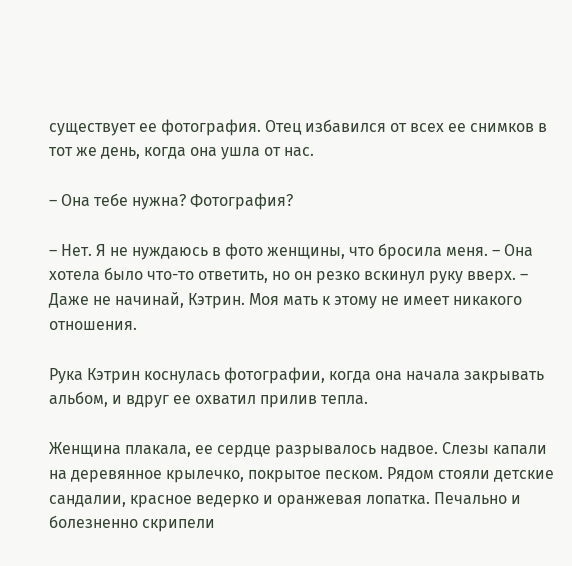существует ее фотография. Отец избавился от всех ее снимков в тот же день, когда она ушла от нас.

– Она тебе нужна? Фотография?

– Нет. Я не нуждаюсь в фото женщины, что бросила меня. – Она хотела было что-то ответить, но он резко вскинул руку вверх. – Даже не начинай, Кэтрин. Моя мать к этому не имеет никакого отношения.

Рука Кэтрин коснулась фотографии, когда она начала закрывать альбом, и вдруг ее охватил прилив тепла.

Женщина плакала, ее сердце разрывалось надвое. Слезы капали на деревянное крылечко, покрытое песком. Рядом стояли детские сандалии, красное ведерко и оранжевая лопатка. Печально и болезненно скрипели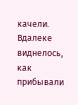качели. Вдалеке виднелось, как прибывали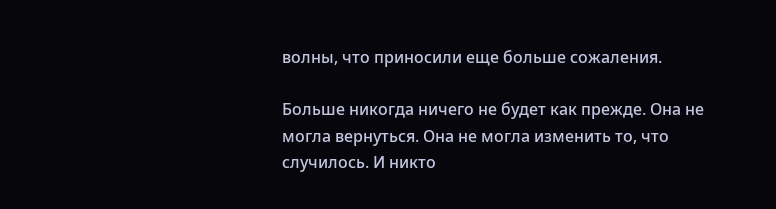волны, что приносили еще больше сожаления.

Больше никогда ничего не будет как прежде. Она не могла вернуться. Она не могла изменить то, что случилось. И никто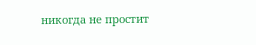никогда не простит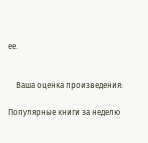ее.


    Ваша оценка произведения:

Популярные книги за неделю